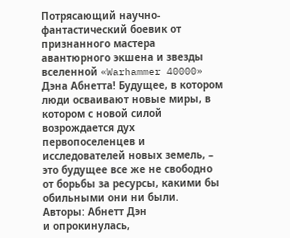Потрясающий научно-фантастический боевик от признанного мастера авантюрного экшена и звезды вселенной «Warhammer 40000» Дэна Абнетта! Будущее, в котором люди осваивают новые миры, в котором с новой силой возрождается дух первопоселенцев и исследователей новых земель, – это будущее все же не свободно от борьбы за ресурсы, какими бы обильными они ни были.
Авторы: Абнетт Дэн
и опрокинулась,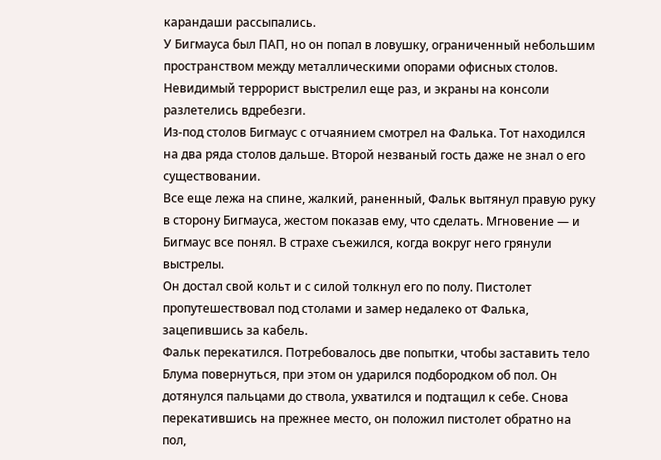карандаши рассыпались.
У Бигмауса был ПАП, но он попал в ловушку, ограниченный небольшим пространством между металлическими опорами офисных столов. Невидимый террорист выстрелил еще раз, и экраны на консоли разлетелись вдребезги.
Из-под столов Бигмаус с отчаянием смотрел на Фалька. Тот находился на два ряда столов дальше. Второй незваный гость даже не знал о его существовании.
Все еще лежа на спине, жалкий, раненный, Фальк вытянул правую руку в сторону Бигмауса, жестом показав ему, что сделать. Мгновение — и Бигмаус все понял. В страхе съежился, когда вокруг него грянули выстрелы.
Он достал свой кольт и с силой толкнул его по полу. Пистолет пропутешествовал под столами и замер недалеко от Фалька, зацепившись за кабель.
Фальк перекатился. Потребовалось две попытки, чтобы заставить тело Блума повернуться, при этом он ударился подбородком об пол. Он дотянулся пальцами до ствола, ухватился и подтащил к себе. Снова перекатившись на прежнее место, он положил пистолет обратно на пол,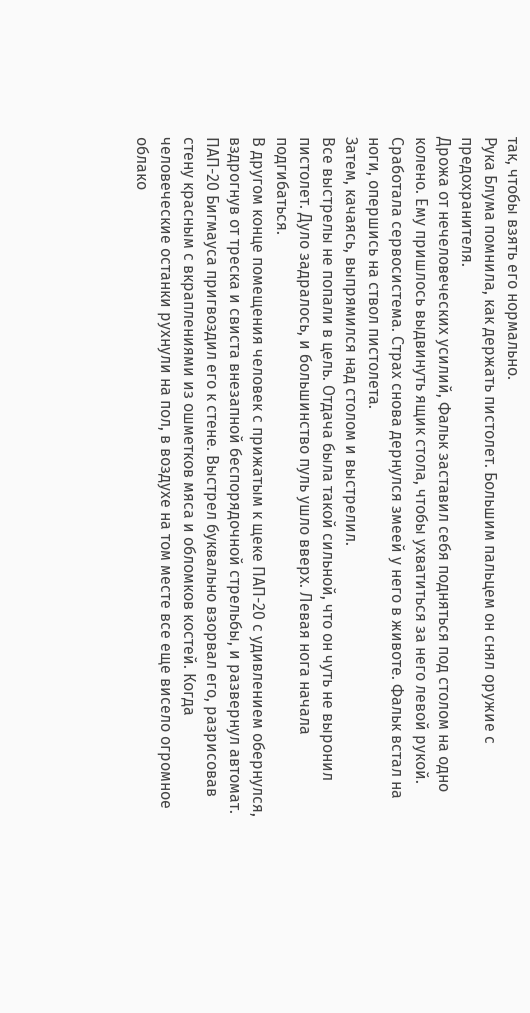так, чтобы взять его нормально.
Рука Блума помнила, как держать пистолет. Большим пальцем он снял оружие с предохранителя.
Дрожа от нечеловеческих усилий, Фальк заставил себя подняться под столом на одно колено. Ему пришлось выдвинуть ящик стола, чтобы ухватиться за него левой рукой. Сработала сервосистема. Страх снова дернулся змеей у него в животе. Фальк встал на ноги, опершись на ствол пистолета.
Затем, качаясь, выпрямился над столом и выстрелил.
Все выстрелы не попали в цель. Отдача была такой сильной, что он чуть не выронил пистолет. Дуло задралось, и большинство пуль ушло вверх. Левая нога начала подгибаться.
В другом конце помещения человек с прижатым к щеке ПАП-20 с удивлением обернулся, вздрогнув от треска и свиста внезапной беспорядочной стрельбы, и развернул автомат.
ПАП-20 Бигмауса пригвоздил его к стене. Выстрел буквально взорвал его, разрисовав стену красным с вкраплениями из ошметков мяса и обломков костей. Когда человеческие останки рухнули на пол, в воздухе на том месте все еще висело огромное облако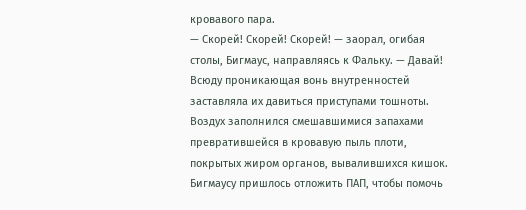кровавого пара.
— Скорей! Скорей! Скорей! — заорал, огибая столы, Бигмаус, направляясь к Фальку. — Давай!
Всюду проникающая вонь внутренностей заставляла их давиться приступами тошноты. Воздух заполнился смешавшимися запахами превратившейся в кровавую пыль плоти, покрытых жиром органов, вывалившихся кишок. Бигмаусу пришлось отложить ПАП, чтобы помочь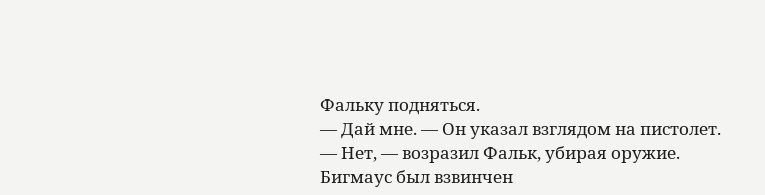Фальку подняться.
— Дай мне. — Он указал взглядом на пистолет.
— Нет, — возразил Фальк, убирая оружие.
Бигмаус был взвинчен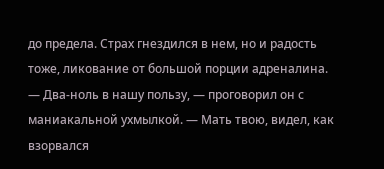до предела. Страх гнездился в нем, но и радость тоже, ликование от большой порции адреналина.
— Два-ноль в нашу пользу, — проговорил он с маниакальной ухмылкой. — Мать твою, видел, как взорвался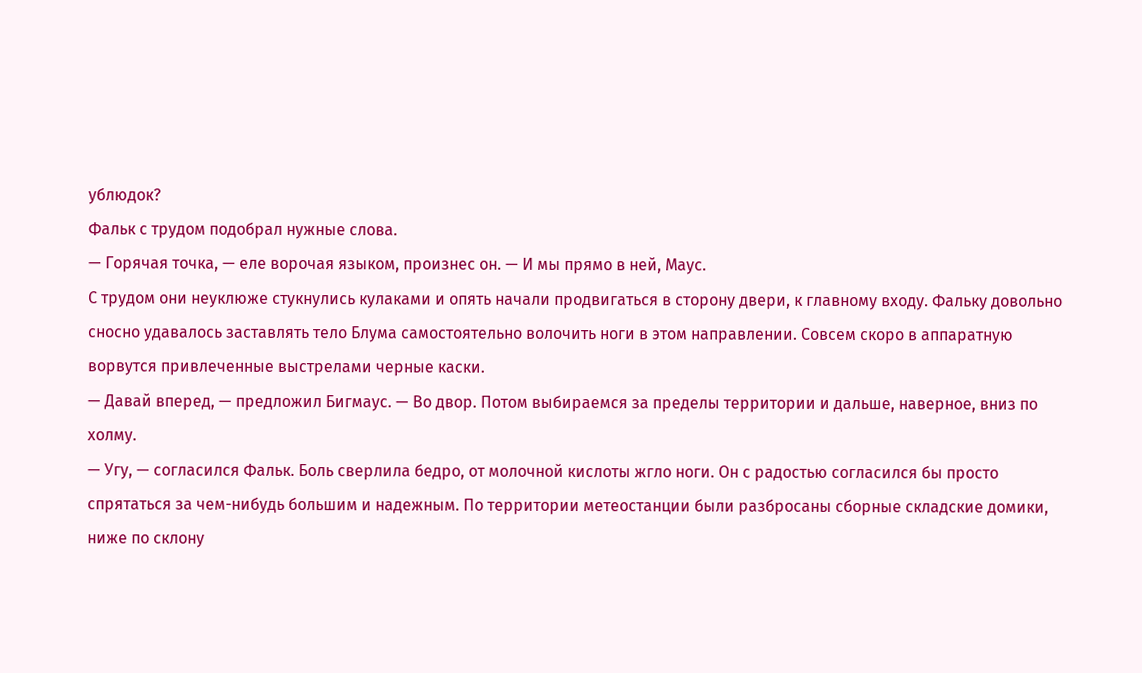ублюдок?
Фальк с трудом подобрал нужные слова.
— Горячая точка, — еле ворочая языком, произнес он. — И мы прямо в ней, Маус.
С трудом они неуклюже стукнулись кулаками и опять начали продвигаться в сторону двери, к главному входу. Фальку довольно сносно удавалось заставлять тело Блума самостоятельно волочить ноги в этом направлении. Совсем скоро в аппаратную ворвутся привлеченные выстрелами черные каски.
— Давай вперед, — предложил Бигмаус. — Во двор. Потом выбираемся за пределы территории и дальше, наверное, вниз по холму.
— Угу, — согласился Фальк. Боль сверлила бедро, от молочной кислоты жгло ноги. Он с радостью согласился бы просто спрятаться за чем-нибудь большим и надежным. По территории метеостанции были разбросаны сборные складские домики, ниже по склону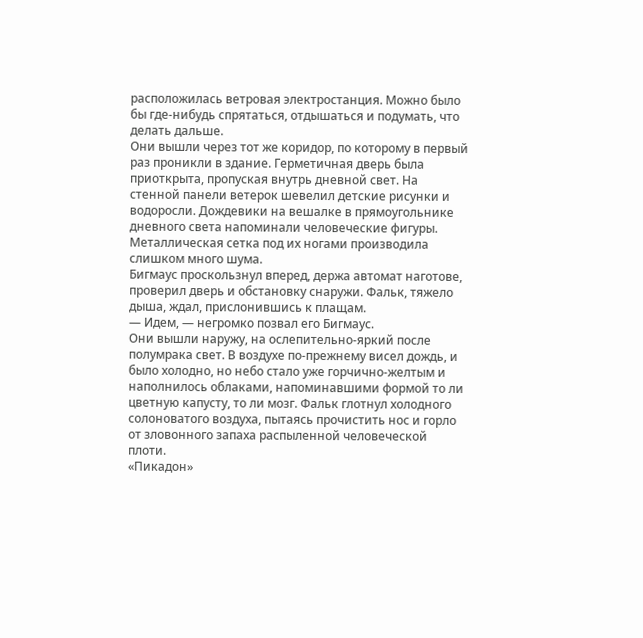расположилась ветровая электростанция. Можно было бы где-нибудь спрятаться, отдышаться и подумать, что делать дальше.
Они вышли через тот же коридор, по которому в первый раз проникли в здание. Герметичная дверь была приоткрыта, пропуская внутрь дневной свет. На стенной панели ветерок шевелил детские рисунки и водоросли. Дождевики на вешалке в прямоугольнике дневного света напоминали человеческие фигуры. Металлическая сетка под их ногами производила слишком много шума.
Бигмаус проскользнул вперед, держа автомат наготове, проверил дверь и обстановку снаружи. Фальк, тяжело дыша, ждал, прислонившись к плащам.
— Идем, — негромко позвал его Бигмаус.
Они вышли наружу, на ослепительно-яркий после полумрака свет. В воздухе по-прежнему висел дождь, и было холодно, но небо стало уже горчично-желтым и наполнилось облаками, напоминавшими формой то ли цветную капусту, то ли мозг. Фальк глотнул холодного солоноватого воздуха, пытаясь прочистить нос и горло от зловонного запаха распыленной человеческой плоти.
«Пикадон»